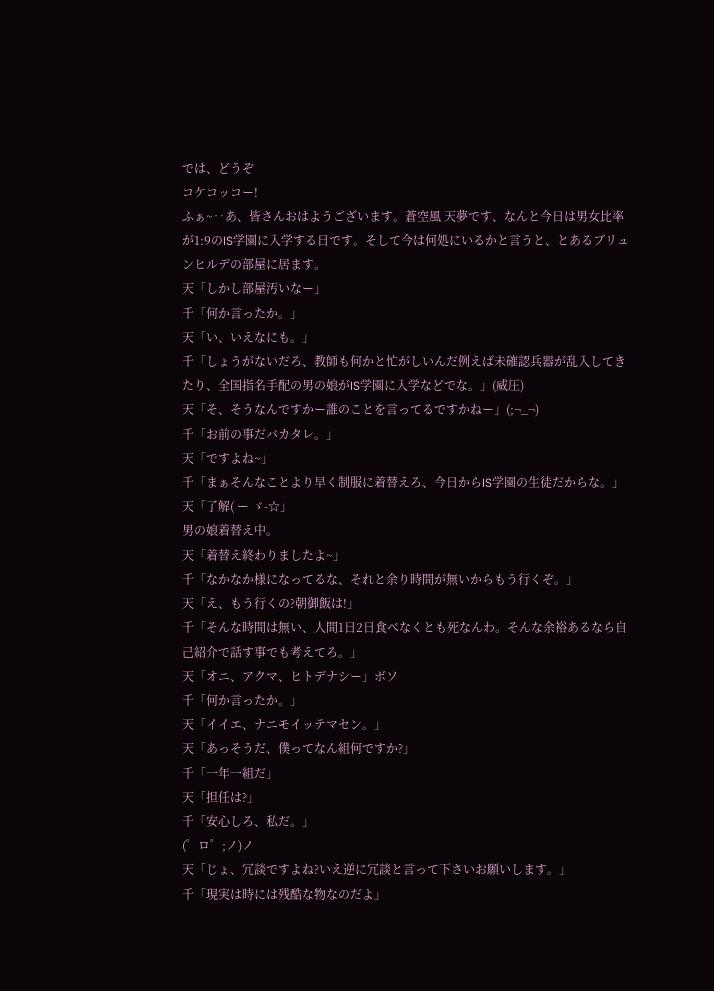では、どうぞ
コケコッコー!
ふぁ~‥あ、皆さんおはようございます。蒼空風 天夢です、なんと今日は男女比率が1:9のIS学園に入学する日です。そして今は何処にいるかと言うと、とあるブリュンヒルデの部屋に居ます。
天「しかし部屋汚いなー」
千「何か言ったか。」
天「い、いえなにも。」
千「しょうがないだろ、教師も何かと忙がしいんだ例えば未確認兵器が乱入してきたり、全国指名手配の男の娘がIS学園に入学などでな。」(威圧)
天「そ、そうなんですかー誰のことを言ってるですかねー」(;¬_¬)
千「お前の事だバカタレ。」
天「ですよね~」
千「まぁそんなことより早く制服に着替えろ、今日からIS学園の生徒だからな。」
天「了解( ー ゞ-☆」
男の娘着替え中。
天「着替え終わりましたよ~」
千「なかなか様になってるな、それと余り時間が無いからもう行くぞ。」
天「え、もう行くの?朝御飯は!」
千「そんな時間は無い、人間1日2日食べなくとも死なんわ。そんな余裕あるなら自己紹介で話す事でも考えてろ。」
天「オニ、アクマ、ヒトデナシー」ボソ
千「何か言ったか。」
天「イイエ、ナニモイッテマセン。」
天「あっそうだ、僕ってなん組何ですか?」
千「一年一組だ」
天「担任は?」
千「安心しろ、私だ。」
(゜ロ゜;ノ)ノ
天「じょ、冗談ですよね?いえ逆に冗談と言って下さいお願いします。」
千「現実は時には残酷な物なのだよ」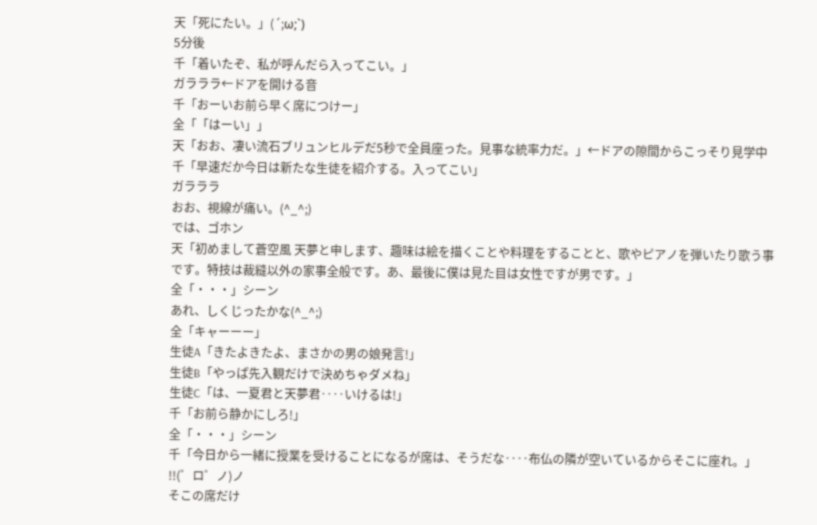天「死にたい。」(´;ω;`)
5分後
千「着いたぞ、私が呼んだら入ってこい。」
ガラララ←ドアを開ける音
千「おーいお前ら早く席につけー」
全「「はーい」」
天「おお、凄い流石ブリュンヒルデだ5秒で全員座った。見事な統率力だ。」←ドアの隙間からこっそり見学中
千「早速だか今日は新たな生徒を紹介する。入ってこい」
ガラララ
おお、視線が痛い。(^_^;)
では、ゴホン
天「初めまして蒼空風 天夢と申します、趣味は絵を描くことや料理をすることと、歌やピアノを弾いたり歌う事です。特技は裁縫以外の家事全般です。あ、最後に僕は見た目は女性ですが男です。」
全「・・・」シーン
あれ、しくじったかな(^_^;)
全「キャーーー」
生徒A「きたよきたよ、まさかの男の娘発言!」
生徒B「やっぱ先入観だけで決めちゃダメね」
生徒C「は、一夏君と天夢君‥‥いけるは!」
千「お前ら静かにしろ!」
全「・・・」シーン
千「今日から一緒に授業を受けることになるが席は、そうだな‥‥布仏の隣が空いているからそこに座れ。」
!!(゜ロ゜ノ)ノ
そこの席だけ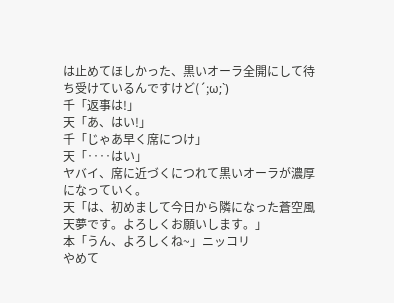は止めてほしかった、黒いオーラ全開にして待ち受けているんですけど(´;ω;`)
千「返事は!」
天「あ、はい!」
千「じゃあ早く席につけ」
天「‥‥はい」
ヤバイ、席に近づくにつれて黒いオーラが濃厚になっていく。
天「は、初めまして今日から隣になった蒼空風 天夢です。よろしくお願いします。」
本「うん、よろしくね~」ニッコリ
やめて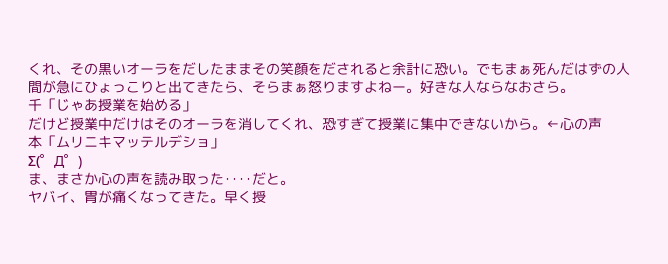くれ、その黒いオーラをだしたままその笑顔をだされると余計に恐い。でもまぁ死んだはずの人間が急にひょっこりと出てきたら、そらまぁ怒りますよねー。好きな人ならなおさら。
千「じゃあ授業を始める」
だけど授業中だけはそのオーラを消してくれ、恐すぎて授業に集中できないから。←心の声
本「ムリニキマッテルデショ」
Σ(゜Д゜)
ま、まさか心の声を読み取った‥‥だと。
ヤバイ、胃が痛くなってきた。早く授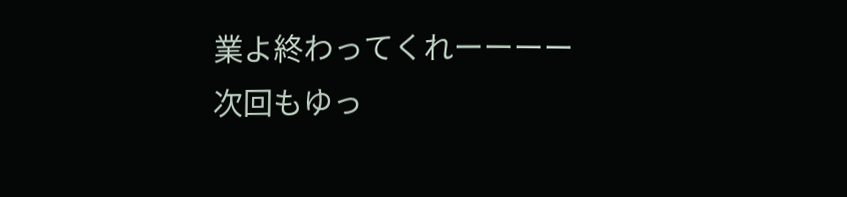業よ終わってくれーーーー
次回もゆっ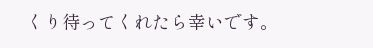くり待ってくれたら幸いです。